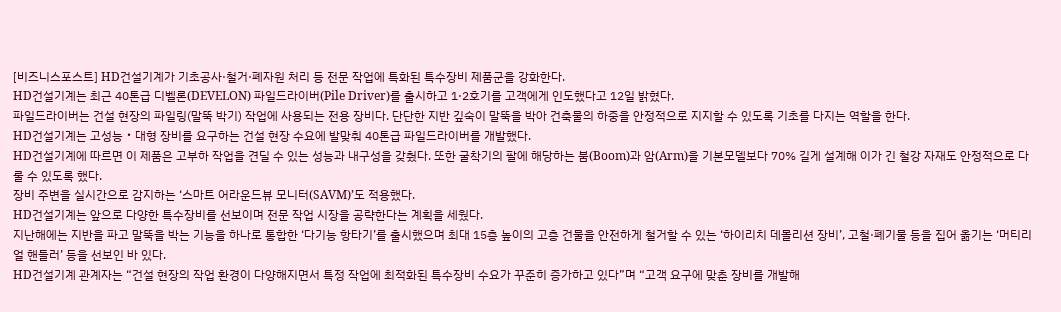[비즈니스포스트] HD건설기계가 기초공사·철거·폐자원 처리 등 전문 작업에 특화된 특수장비 제품군을 강화한다.
HD건설기계는 최근 40톤급 디벨론(DEVELON) 파일드라이버(Pile Driver)를 출시하고 1·2호기를 고객에게 인도했다고 12일 밝혔다.
파일드라이버는 건설 현장의 파일링(말뚝 박기) 작업에 사용되는 전용 장비다. 단단한 지반 깊숙이 말뚝을 박아 건축물의 하중을 안정적으로 지지할 수 있도록 기초를 다지는 역할을 한다.
HD건설기계는 고성능‧대형 장비를 요구하는 건설 현장 수요에 발맞춰 40톤급 파일드라이버를 개발했다.
HD건설기계에 따르면 이 제품은 고부하 작업을 견딜 수 있는 성능과 내구성을 갖췄다. 또한 굴착기의 팔에 해당하는 붐(Boom)과 암(Arm)을 기본모델보다 70% 길게 설계해 이가 긴 철강 자재도 안정적으로 다룰 수 있도록 했다.
장비 주변을 실시간으로 감지하는 ‘스마트 어라운드뷰 모니터(SAVM)’도 적용했다.
HD건설기계는 앞으로 다양한 특수장비를 선보이며 전문 작업 시장을 공략한다는 계획을 세웠다.
지난해에는 지반을 파고 말뚝을 박는 기능을 하나로 통합한 ‘다기능 항타기’를 출시했으며 최대 15층 높이의 고층 건물을 안전하게 철거할 수 있는 ‘하이리치 데몰리션 장비’, 고철·폐기물 등을 집어 옮기는 ‘머티리얼 핸들러’ 등을 선보인 바 있다.
HD건설기계 관계자는 “건설 현장의 작업 환경이 다양해지면서 특정 작업에 최적화된 특수장비 수요가 꾸준히 증가하고 있다”며 “고객 요구에 맞춘 장비를 개발해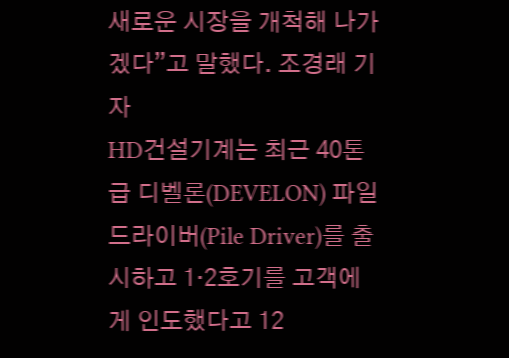새로운 시장을 개척해 나가겠다”고 말했다. 조경래 기자
HD건설기계는 최근 40톤급 디벨론(DEVELON) 파일드라이버(Pile Driver)를 출시하고 1·2호기를 고객에게 인도했다고 12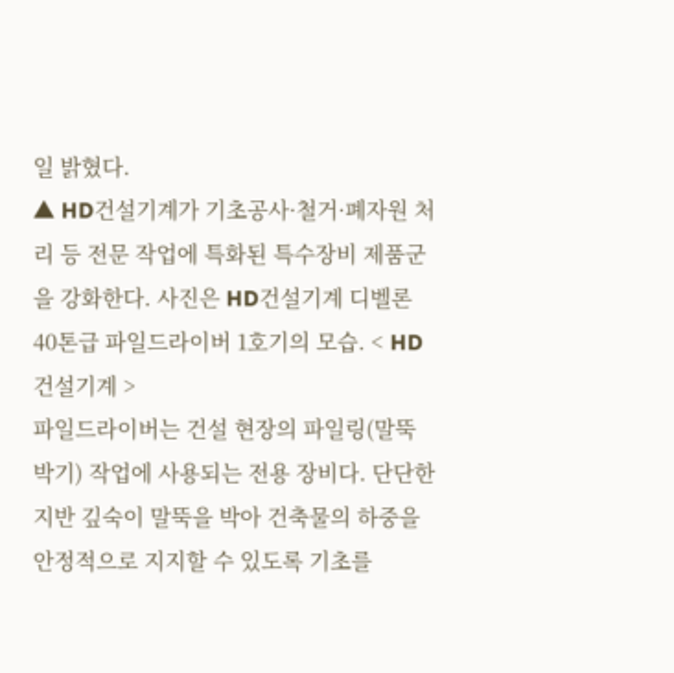일 밝혔다.
▲ HD건설기계가 기초공사·철거·폐자원 처리 등 전문 작업에 특화된 특수장비 제품군을 강화한다. 사진은 HD건설기계 디벨론 40톤급 파일드라이버 1호기의 모습. < HD건설기계 >
파일드라이버는 건설 현장의 파일링(말뚝 박기) 작업에 사용되는 전용 장비다. 단단한 지반 깊숙이 말뚝을 박아 건축물의 하중을 안정적으로 지지할 수 있도록 기초를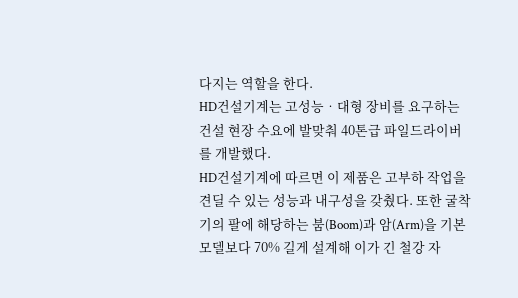다지는 역할을 한다.
HD건설기계는 고성능‧대형 장비를 요구하는 건설 현장 수요에 발맞춰 40톤급 파일드라이버를 개발했다.
HD건설기계에 따르면 이 제품은 고부하 작업을 견딜 수 있는 성능과 내구성을 갖췄다. 또한 굴착기의 팔에 해당하는 붐(Boom)과 암(Arm)을 기본모델보다 70% 길게 설계해 이가 긴 철강 자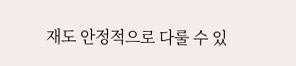재도 안정적으로 다룰 수 있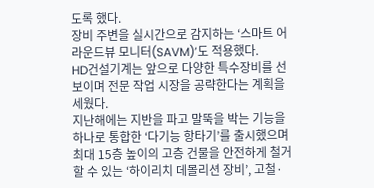도록 했다.
장비 주변을 실시간으로 감지하는 ‘스마트 어라운드뷰 모니터(SAVM)’도 적용했다.
HD건설기계는 앞으로 다양한 특수장비를 선보이며 전문 작업 시장을 공략한다는 계획을 세웠다.
지난해에는 지반을 파고 말뚝을 박는 기능을 하나로 통합한 ‘다기능 항타기’를 출시했으며 최대 15층 높이의 고층 건물을 안전하게 철거할 수 있는 ‘하이리치 데몰리션 장비’, 고철·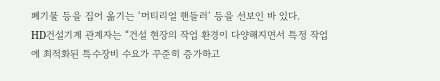폐기물 등을 집어 옮기는 ‘머티리얼 핸들러’ 등을 선보인 바 있다.
HD건설기계 관계자는 “건설 현장의 작업 환경이 다양해지면서 특정 작업에 최적화된 특수장비 수요가 꾸준히 증가하고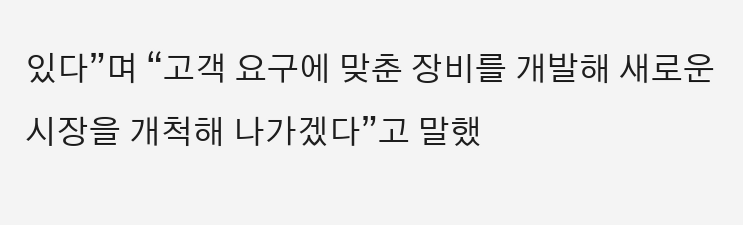있다”며 “고객 요구에 맞춘 장비를 개발해 새로운 시장을 개척해 나가겠다”고 말했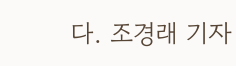다. 조경래 기자